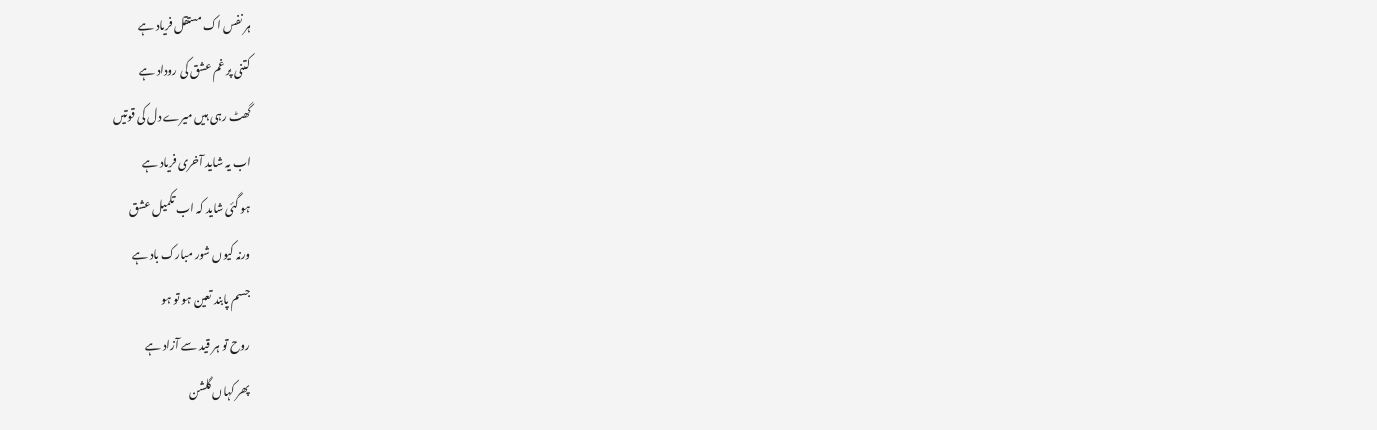ہر نفس اک مستقل فریاد ہے
کتنی پر غم عشق کی روداد ہے
گھٹ رہی ہیں میرے دل کی قوتیں
اب یہ شاید آخری فریاد ہے
ہو گئی شاید کہ اب تکمیل عشق
ورنہ کیوں شور مبارک باد ہے
جسم پابند تعین ہو تو ہو
روح تو ہر قید سے آزاد ہے
پھر کہاں گلشن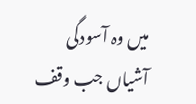میں وہ آسودگی
آشیاں جب وقف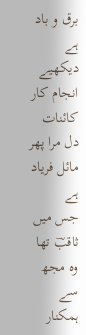برق و باد ہے
دیکھیے انجام کار کائنات
دل مرا پھر مائل فریاد ہے
جس میں ثاقبؔ تھا وہ مجھ سے ہمکنار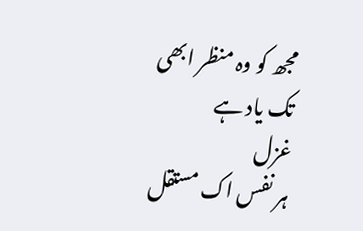مجھ کو وہ منظر ابھی تک یاد ہے
غزل
ہر نفس اک مستقل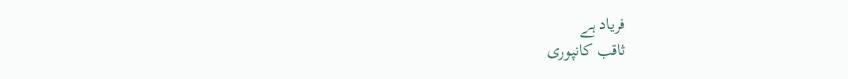فریاد ہے
ثاقب کانپوری